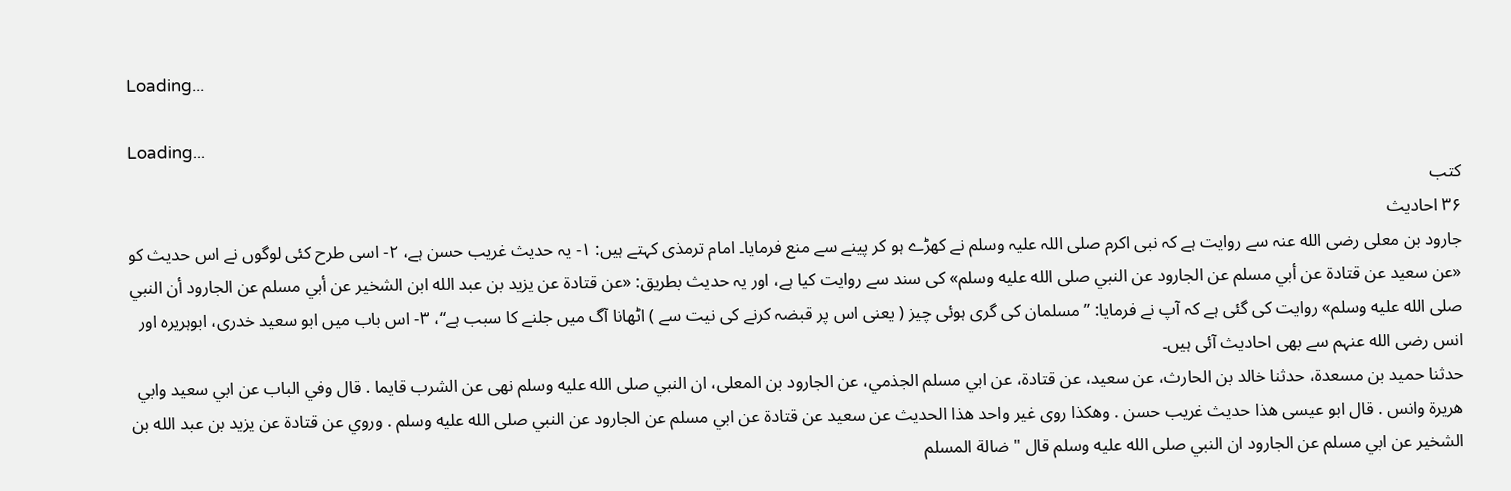Loading...

Loading...
کتب
۳۶ احادیث
جارود بن معلی رضی الله عنہ سے روایت ہے کہ نبی اکرم صلی اللہ علیہ وسلم نے کھڑے ہو کر پینے سے منع فرمایا۔ امام ترمذی کہتے ہیں: ۱- یہ حدیث غریب حسن ہے، ۲- اسی طرح کئی لوگوں نے اس حدیث کو «عن سعيد عن قتادة عن أبي مسلم عن الجارود عن النبي صلى الله عليه وسلم» کی سند سے روایت کیا ہے، اور یہ حدیث بطریق: «عن قتادة عن يزيد بن عبد الله ابن الشخير عن أبي مسلم عن الجارود أن النبي صلى الله عليه وسلم» روایت کی گئی ہے کہ آپ نے فرمایا: ”مسلمان کی گری ہوئی چیز ( یعنی اس پر قبضہ کرنے کی نیت سے ) اٹھانا آگ میں جلنے کا سبب ہے“، ۳- اس باب میں ابو سعید خدری، ابوہریرہ اور انس رضی الله عنہم سے بھی احادیث آئی ہیں۔
حدثنا حميد بن مسعدة، حدثنا خالد بن الحارث، عن سعيد، عن قتادة، عن ابي مسلم الجذمي، عن الجارود بن المعلى، ان النبي صلى الله عليه وسلم نهى عن الشرب قايما . قال وفي الباب عن ابي سعيد وابي هريرة وانس . قال ابو عيسى هذا حديث غريب حسن . وهكذا روى غير واحد هذا الحديث عن سعيد عن قتادة عن ابي مسلم عن الجارود عن النبي صلى الله عليه وسلم . وروي عن قتادة عن يزيد بن عبد الله بن الشخير عن ابي مسلم عن الجارود ان النبي صلى الله عليه وسلم قال " ضالة المسلم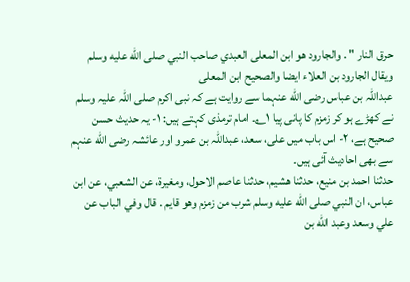حرق النار " . والجارود هو ابن المعلى العبدي صاحب النبي صلى الله عليه وسلم ويقال الجارود بن العلاء ايضا والصحيح ابن المعلى
عبداللہ بن عباس رضی الله عنہما سے روایت ہے کہ نبی اکرم صلی اللہ علیہ وسلم نے کھڑے ہو کر زمزم کا پانی پیا ۱؎۔ امام ترمذی کہتے ہیں: ۱- یہ حدیث حسن صحیح ہے، ۲- اس باب میں علی، سعد، عبداللہ بن عمرو اور عائشہ رضی الله عنہم سے بھی احادیث آئی ہیں۔
حدثنا احمد بن منيع، حدثنا هشيم، حدثنا عاصم الاحول، ومغيرة، عن الشعبي، عن ابن عباس، ان النبي صلى الله عليه وسلم شرب من زمزم وهو قايم . قال وفي الباب عن علي وسعد وعبد الله بن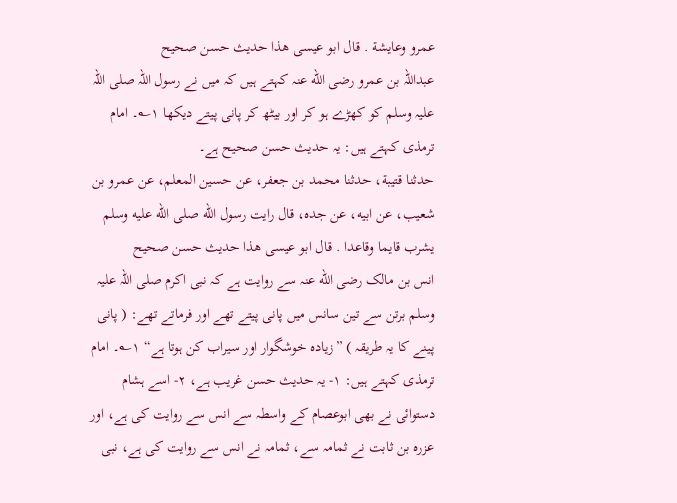عمرو وعايشة . قال ابو عيسى هذا حديث حسن صحيح
عبداللہ بن عمرو رضی الله عنہ کہتے ہیں کہ میں نے رسول اللہ صلی اللہ علیہ وسلم کو کھڑے ہو کر اور بیٹھ کر پانی پیتے دیکھا ۱؎۔ امام ترمذی کہتے ہیں: یہ حدیث حسن صحیح ہے۔
حدثنا قتيبة، حدثنا محمد بن جعفر، عن حسين المعلم، عن عمرو بن شعيب، عن ابيه، عن جده، قال رايت رسول الله صلى الله عليه وسلم يشرب قايما وقاعدا . قال ابو عيسى هذا حديث حسن صحيح
انس بن مالک رضی الله عنہ سے روایت ہے کہ نبی اکرم صلی اللہ علیہ وسلم برتن سے تین سانس میں پانی پیتے تھے اور فرماتے تھے: ( پانی پینے کا یہ طریقہ ) ”زیادہ خوشگوار اور سیراب کن ہوتا ہے“ ۱؎۔ امام ترمذی کہتے ہیں: ۱- یہ حدیث حسن غریب ہے، ۲- اسے ہشام دستوائی نے بھی ابوعصام کے واسطہ سے انس سے روایت کی ہے، اور عزرہ بن ثابت نے ثمامہ سے، ثمامہ نے انس سے روایت کی ہے، نبی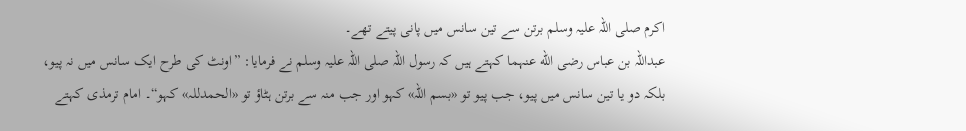اکرم صلی اللہ علیہ وسلم برتن سے تین سانس میں پانی پیتے تھے۔
عبداللہ بن عباس رضی الله عنہما کہتے ہیں کہ رسول اللہ صلی اللہ علیہ وسلم نے فرمایا: ”اونٹ کی طرح ایک سانس میں نہ پیو، بلکہ دو یا تین سانس میں پیو، جب پیو تو «بسم اللہ» کہو اور جب منہ سے برتن ہٹاؤ تو «الحمدللہ» کہو“۔ امام ترمذی کہتے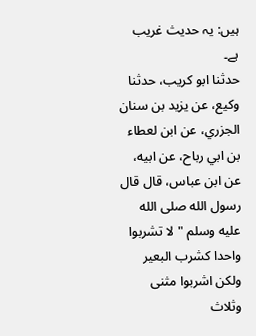ہیں: یہ حدیث غریب ہے۔
حدثنا ابو كريب، حدثنا وكيع، عن يزيد بن سنان الجزري، عن ابن لعطاء بن ابي رباح، عن ابيه، عن ابن عباس، قال قال رسول الله صلى الله عليه وسلم " لا تشربوا واحدا كشرب البعير ولكن اشربوا مثنى وثلاث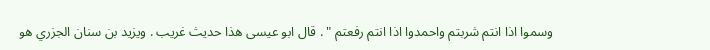وسموا اذا انتم شربتم واحمدوا اذا انتم رفعتم " . قال ابو عيسى هذا حديث غريب . ويزيد بن سنان الجزري هو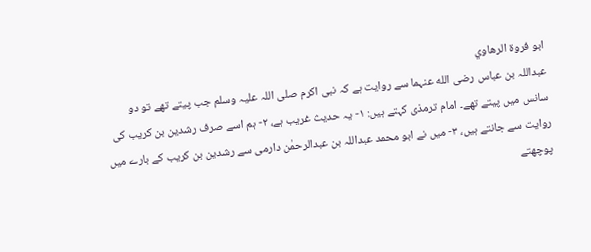ابو فروة الرهاوي
عبداللہ بن عباس رضی الله عنہما سے روایت ہے کہ نبی اکرم صلی اللہ علیہ وسلم جب پیتے تھے تو دو سانس میں پیتے تھے۔ امام ترمذی کہتے ہیں: ۱- یہ حدیث غریب ہے، ۲- ہم اسے صرف رشدین بن کریب کی روایت سے جانتے ہیں، ۳- میں نے ابو محمد عبداللہ بن عبدالرحمٰن دارمی سے رشدین بن کریب کے بارے میں پوچھتے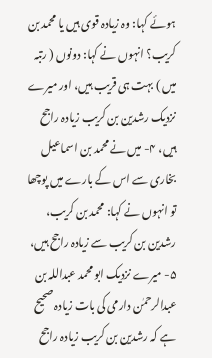ہوئے کہا: وہ زیادہ قوی ہیں یا محمد بن کریب؟ انہوں نے کہا: دونوں ( رتبہ میں ) بہت ہی قریب ہیں، اور میرے نزدیک رشدین بن کریب زیادہ راجح ہیں، ۴- میں نے محمد بن اسماعیل بخاری سے اس کے بارے میں پوچھا تو انہوں نے کہا: محمد بن کریب، رشدین بن کریب سے زیادہ راجح ہیں، ۵- میرے نزدیک ابو محمد عبداللہ بن عبدالرحمٰن دارمی کی بات زیادہ صحیح ہے کہ رشدین بن کریب زیادہ راجح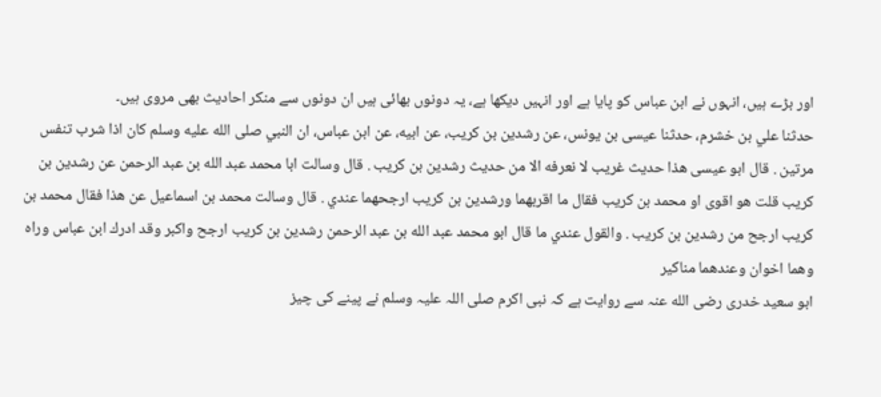اور بڑے ہیں، انہوں نے ابن عباس کو پایا ہے اور انہیں دیکھا ہے، یہ دونوں بھائی ہیں ان دونوں سے منکر احادیث بھی مروی ہیں۔
حدثنا علي بن خشرم، حدثنا عيسى بن يونس، عن رشدين بن كريب، عن ابيه، عن ابن عباس، ان النبي صلى الله عليه وسلم كان اذا شرب تنفس مرتين . قال ابو عيسى هذا حديث غريب لا نعرفه الا من حديث رشدين بن كريب . قال وسالت ابا محمد عبد الله بن عبد الرحمن عن رشدين بن كريب قلت هو اقوى او محمد بن كريب فقال ما اقربهما ورشدين بن كريب ارجحهما عندي . قال وسالت محمد بن اسماعيل عن هذا فقال محمد بن كريب ارجح من رشدين بن كريب . والقول عندي ما قال ابو محمد عبد الله بن عبد الرحمن رشدين بن كريب ارجح واكبر وقد ادرك ابن عباس وراه وهما اخوان وعندهما مناكير
ابو سعید خدری رضی الله عنہ سے روایت ہے کہ نبی اکرم صلی اللہ علیہ وسلم نے پینے کی چیز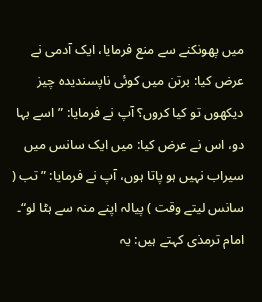میں پھونکنے سے منع فرمایا، ایک آدمی نے عرض کیا: برتن میں کوئی ناپسندیدہ چیز دیکھوں تو کیا کروں؟ آپ نے فرمایا: ”اسے بہا دو، اس نے عرض کیا: میں ایک سانس میں سیراب نہیں ہو پاتا ہوں، آپ نے فرمایا: ”تب ( سانس لیتے وقت ) پیالہ اپنے منہ سے ہٹا لو“۔ امام ترمذی کہتے ہیں: یہ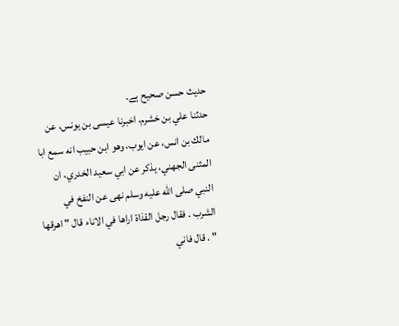حدیث حسن صحیح ہے۔
حدثنا علي بن خشرم، اخبرنا عيسى بن يونس، عن مالك بن انس، عن ايوب، وهو ابن حبيب انه سمع ابا المثنى الجهني، يذكر عن ابي سعيد الخدري، ان النبي صلى الله عليه وسلم نهى عن النفخ في الشرب . فقال رجل القذاة اراها في الاناء قال " اهرقها " . قال فاني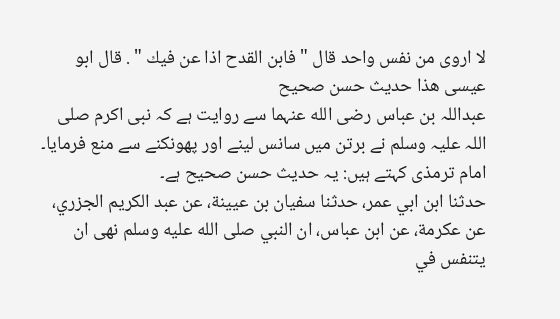لا اروى من نفس واحد قال " فابن القدح اذا عن فيك " . قال ابو عيسى هذا حديث حسن صحيح
عبداللہ بن عباس رضی الله عنہما سے روایت ہے کہ نبی اکرم صلی اللہ علیہ وسلم نے برتن میں سانس لینے اور پھونکنے سے منع فرمایا۔ امام ترمذی کہتے ہیں: یہ حدیث حسن صحیح ہے۔
حدثنا ابن ابي عمر، حدثنا سفيان بن عيينة، عن عبد الكريم الجزري، عن عكرمة، عن ابن عباس، ان النبي صلى الله عليه وسلم نهى ان يتنفس في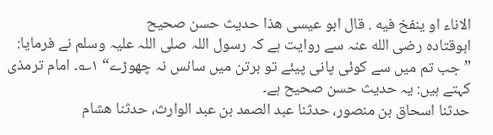الاناء او ينفخ فيه . قال ابو عيسى هذا حديث حسن صحيح
ابوقتادہ رضی الله عنہ سے روایت ہے کہ رسول اللہ صلی اللہ علیہ وسلم نے فرمایا: ”جب تم میں سے کوئی پانی پیئے تو برتن میں سانس نہ چھوڑے“ ۱؎۔ امام ترمذی کہتے ہیں: یہ حدیث حسن صحیح ہے۔
حدثنا اسحاق بن منصور، حدثنا عبد الصمد بن عبد الوارث، حدثنا هشام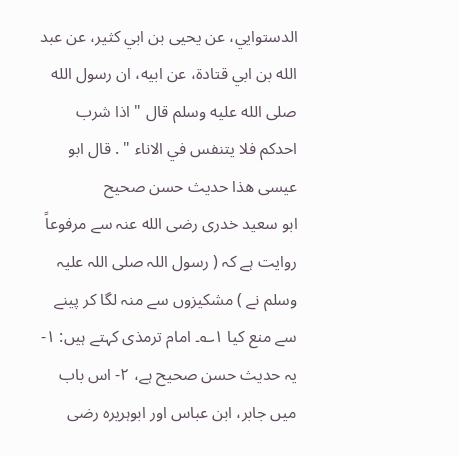الدستوايي، عن يحيى بن ابي كثير، عن عبد الله بن ابي قتادة، عن ابيه، ان رسول الله صلى الله عليه وسلم قال " اذا شرب احدكم فلا يتنفس في الاناء " . قال ابو عيسى هذا حديث حسن صحيح
ابو سعید خدری رضی الله عنہ سے مرفوعاً روایت ہے کہ ( رسول اللہ صلی اللہ علیہ وسلم نے ) مشکیزوں سے منہ لگا کر پینے سے منع کیا ۱؎۔ امام ترمذی کہتے ہیں: ۱- یہ حدیث حسن صحیح ہے، ۲- اس باب میں جابر، ابن عباس اور ابوہریرہ رضی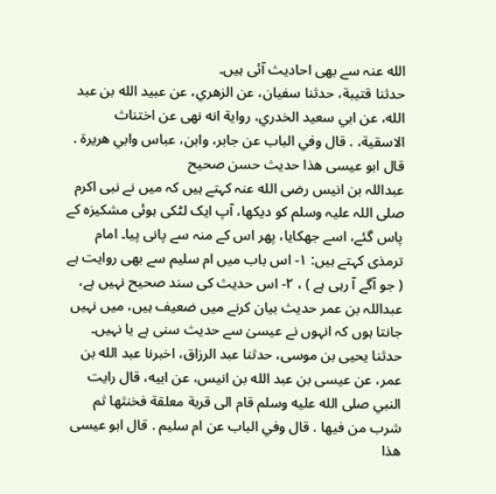الله عنہ سے بھی احادیث آئی ہیں۔
حدثنا قتيبة، حدثنا سفيان، عن الزهري، عن عبيد الله بن عبد الله، عن ابي سعيد الخدري، رواية انه نهى عن اختناث الاسقية، . قال وفي الباب عن جابر، وابن، عباس وابي هريرة . قال ابو عيسى هذا حديث حسن صحيح
عبداللہ بن انیس رضی الله عنہ کہتے ہیں کہ میں نے نبی اکرم صلی اللہ علیہ وسلم کو دیکھا، آپ ایک لٹکی ہوئی مشکیزہ کے پاس گئے، اسے جھکایا، پھر اس کے منہ سے پانی پیا۔ امام ترمذی کہتے ہیں: ۱- اس باب میں ام سلیم سے بھی روایت ہے ( جو آگے آ رہی ہے ) ، ۲- اس حدیث کی سند صحیح نہیں ہے، عبداللہ بن عمر حدیث بیان کرنے میں ضعیف ہیں، میں نہیں جانتا ہوں کہ انہوں نے عیسیٰ سے حدیث سنی ہے یا نہیں۔
حدثنا يحيى بن موسى، حدثنا عبد الرزاق، اخبرنا عبد الله بن عمر، عن عيسى بن عبد الله بن انيس، عن ابيه، قال رايت النبي صلى الله عليه وسلم قام الى قربة معلقة فخنثها ثم شرب من فيها . قال وفي الباب عن ام سليم . قال ابو عيسى هذا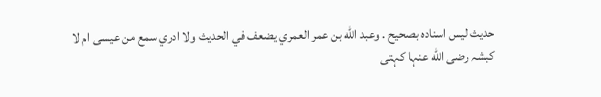حديث ليس اسناده بصحيح . وعبد الله بن عمر العمري يضعف في الحديث ولا ادري سمع من عيسى ام لا
کبشہ رضی الله عنہا کہتی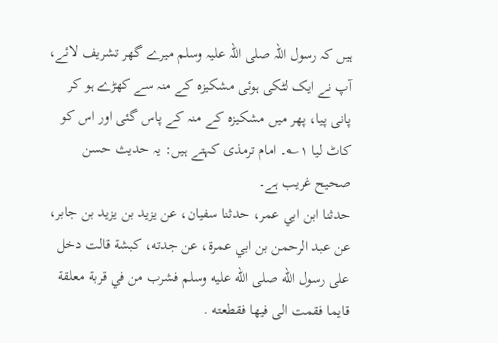ہیں کہ رسول اللہ صلی اللہ علیہ وسلم میرے گھر تشریف لائے، آپ نے ایک لٹکی ہوئی مشکیزہ کے منہ سے کھڑے ہو کر پانی پیا، پھر میں مشکیزہ کے منہ کے پاس گئی اور اس کو کاٹ لیا ۱؎۔ امام ترمذی کہتے ہیں: یہ حدیث حسن صحیح غریب ہے۔
حدثنا ابن ابي عمر، حدثنا سفيان، عن يزيد بن يزيد بن جابر، عن عبد الرحمن بن ابي عمرة، عن جدته، كبشة قالت دخل على رسول الله صلى الله عليه وسلم فشرب من في قربة معلقة قايما فقمت الى فيها فقطعته .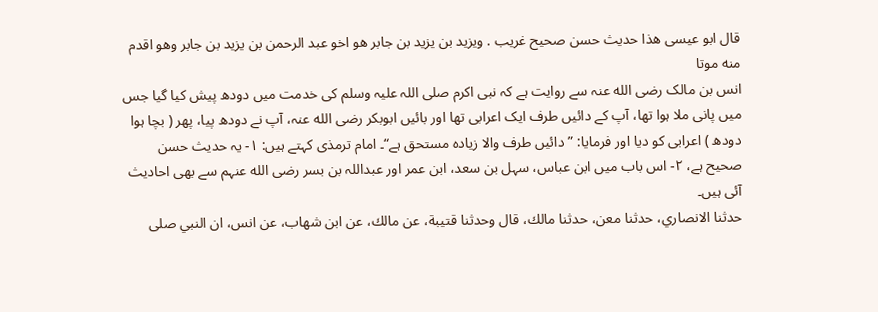قال ابو عيسى هذا حديث حسن صحيح غريب . ويزيد بن يزيد بن جابر هو اخو عبد الرحمن بن يزيد بن جابر وهو اقدم منه موتا
انس بن مالک رضی الله عنہ سے روایت ہے کہ نبی اکرم صلی اللہ علیہ وسلم کی خدمت میں دودھ پیش کیا گیا جس میں پانی ملا ہوا تھا، آپ کے دائیں طرف ایک اعرابی تھا اور بائیں ابوبکر رضی الله عنہ، آپ نے دودھ پیا، پھر ( بچا ہوا دودھ ) اعرابی کو دیا اور فرمایا: ”دائیں طرف والا زیادہ مستحق ہے“۔ امام ترمذی کہتے ہیں: ۱- یہ حدیث حسن صحیح ہے، ۲- اس باب میں ابن عباس، سہل بن سعد، ابن عمر اور عبداللہ بن بسر رضی الله عنہم سے بھی احادیث آئی ہیں۔
حدثنا الانصاري، حدثنا معن، حدثنا مالك، قال وحدثنا قتيبة، عن مالك، عن ابن شهاب، عن انس، ان النبي صلى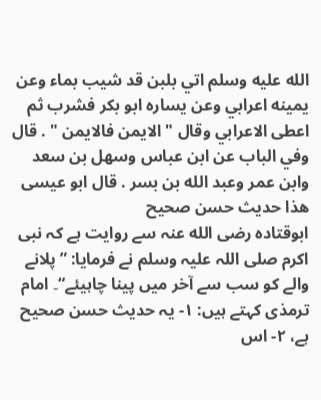الله عليه وسلم اتي بلبن قد شيب بماء وعن يمينه اعرابي وعن يساره ابو بكر فشرب ثم اعطى الاعرابي وقال " الايمن فالايمن " . قال وفي الباب عن ابن عباس وسهل بن سعد وابن عمر وعبد الله بن بسر . قال ابو عيسى هذا حديث حسن صحيح
ابوقتادہ رضی الله عنہ سے روایت ہے کہ نبی اکرم صلی اللہ علیہ وسلم نے فرمایا: ”پلانے والے کو سب سے آخر میں پینا چاہیئے“۔ امام ترمذی کہتے ہیں: ۱- یہ حدیث حسن صحیح ہے، ۲- اس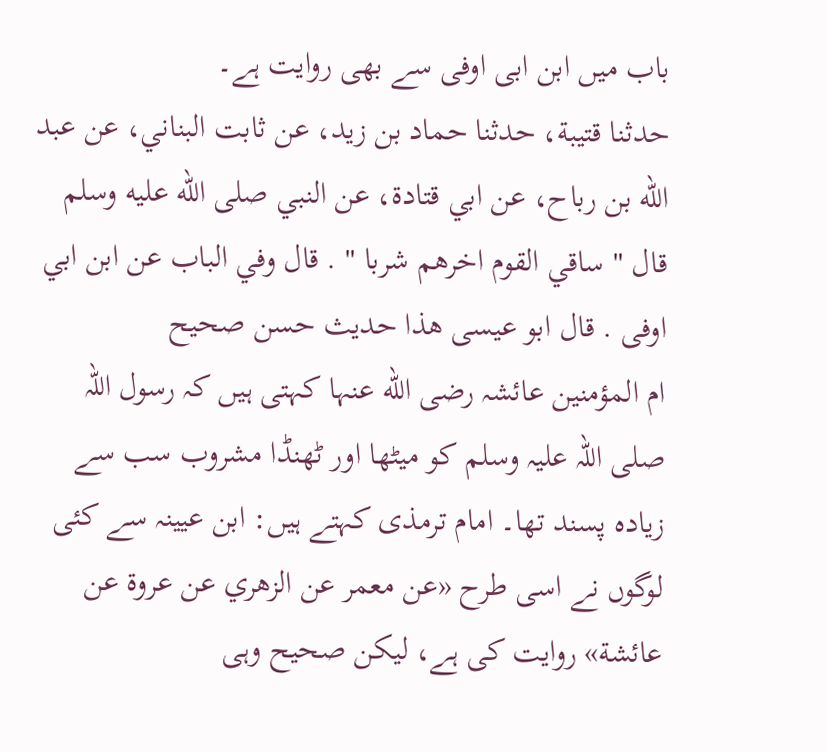باب میں ابن ابی اوفی سے بھی روایت ہے۔
حدثنا قتيبة، حدثنا حماد بن زيد، عن ثابت البناني، عن عبد الله بن رباح، عن ابي قتادة، عن النبي صلى الله عليه وسلم قال " ساقي القوم اخرهم شربا " . قال وفي الباب عن ابن ابي اوفى . قال ابو عيسى هذا حديث حسن صحيح
ام المؤمنین عائشہ رضی الله عنہا کہتی ہیں کہ رسول اللہ صلی اللہ علیہ وسلم کو میٹھا اور ٹھنڈا مشروب سب سے زیادہ پسند تھا۔ امام ترمذی کہتے ہیں: ابن عیینہ سے کئی لوگوں نے اسی طرح «عن معمر عن الزهري عن عروة عن عائشة» روایت کی ہے، لیکن صحیح وہی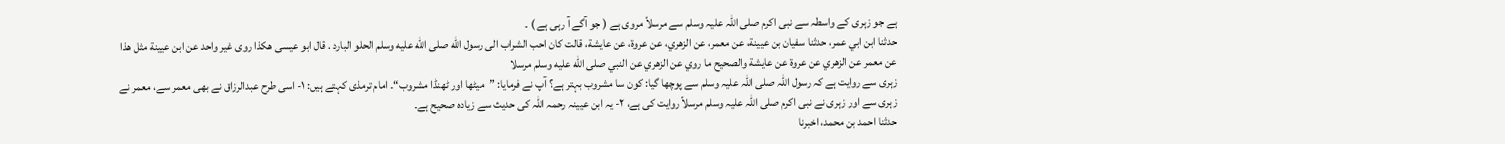ہے جو زہری کے واسطہ سے نبی اکرم صلی اللہ علیہ وسلم سے مرسلاً مروی ہے ( جو آگے آ رہی ہے ) ۔
حدثنا ابن ابي عمر، حدثنا سفيان بن عيينة، عن معمر، عن الزهري، عن عروة، عن عايشة، قالت كان احب الشراب الى رسول الله صلى الله عليه وسلم الحلو البارد . قال ابو عيسى هكذا روى غير واحد عن ابن عيينة مثل هذا عن معمر عن الزهري عن عروة عن عايشة والصحيح ما روي عن الزهري عن النبي صلى الله عليه وسلم مرسلا
زہری سے روایت ہے کہ رسول اللہ صلی اللہ علیہ وسلم سے پوچھا گیا: کون سا مشروب بہتر ہے؟ آپ نے فرمایا: ”میٹھا اور ٹھنڈا مشروب“۔ امام ترمذی کہتے ہیں: ۱- اسی طرح عبدالرزاق نے بھی معمر سے، معمر نے زہری سے اور زہری نے نبی اکرم صلی اللہ علیہ وسلم مرسلاً روایت کی ہے، ۲- یہ ابن عیینہ رحمہ اللہ کی حدیث سے زیادہ صحیح ہے۔
حدثنا احمد بن محمد، اخبرنا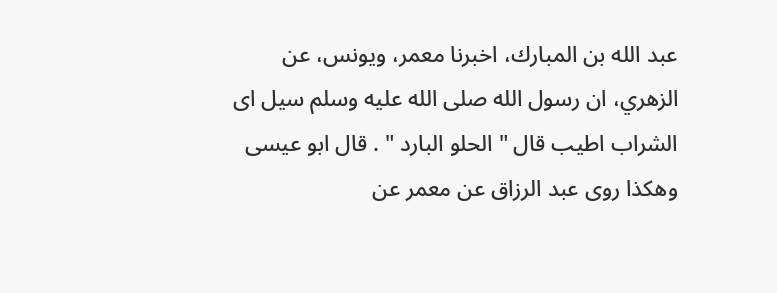عبد الله بن المبارك، اخبرنا معمر، ويونس، عن الزهري، ان رسول الله صلى الله عليه وسلم سيل اى الشراب اطيب قال " الحلو البارد " . قال ابو عيسى وهكذا روى عبد الرزاق عن معمر عن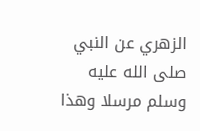الزهري عن النبي صلى الله عليه وسلم مرسلا وهذا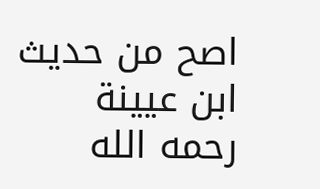اصح من حديث ابن عيينة رحمه الله